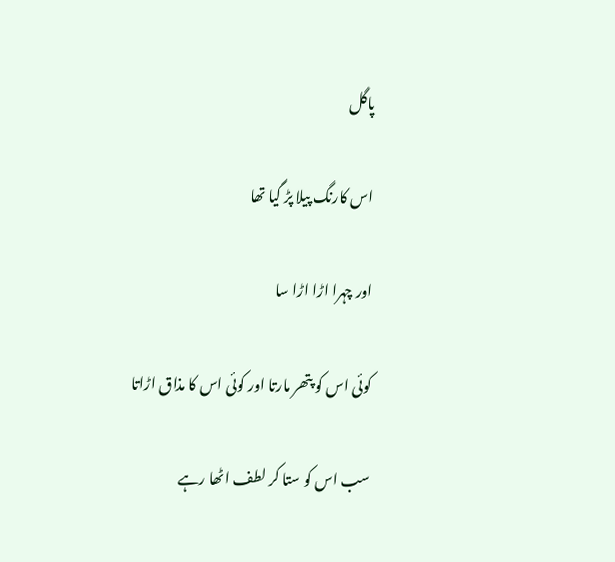پاگل

اس کارنگ پیلا پڑ گیا تھا

اور چہرا اڑا اڑا سا

کوئی اس کو پتھر مارتا اور کوئی اس کا مذاق اڑاتا

سب اس کو ستا کر لطف اٹھا رہے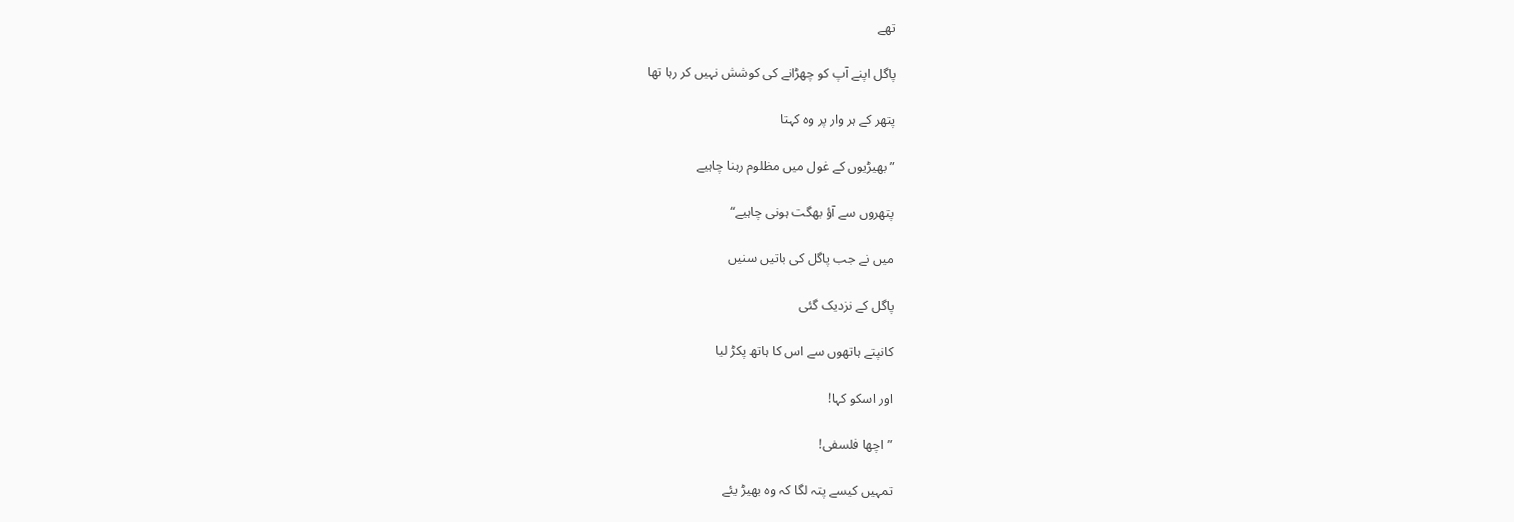تھے

پاگل اپنے آپ کو چھڑانے کی کوشش نہیں کر رہا تھا

پتھر کے ہر وار پر وہ کہتا

”بھیڑیوں کے غول میں مظلوم رہنا چاہیے

پتھروں سے آؤ بھگت ہونی چاہیے“

میں نے جب پاگل کی باتیں سنیں

پاگل کے نزدیک گئی

کانپتے ہاتھوں سے اس کا ہاتھ پکڑ لیا

اور اسکو کہا!

”اچھا فلسفی!

تمہیں کیسے پتہ لگا کہ وہ بھیڑ یئے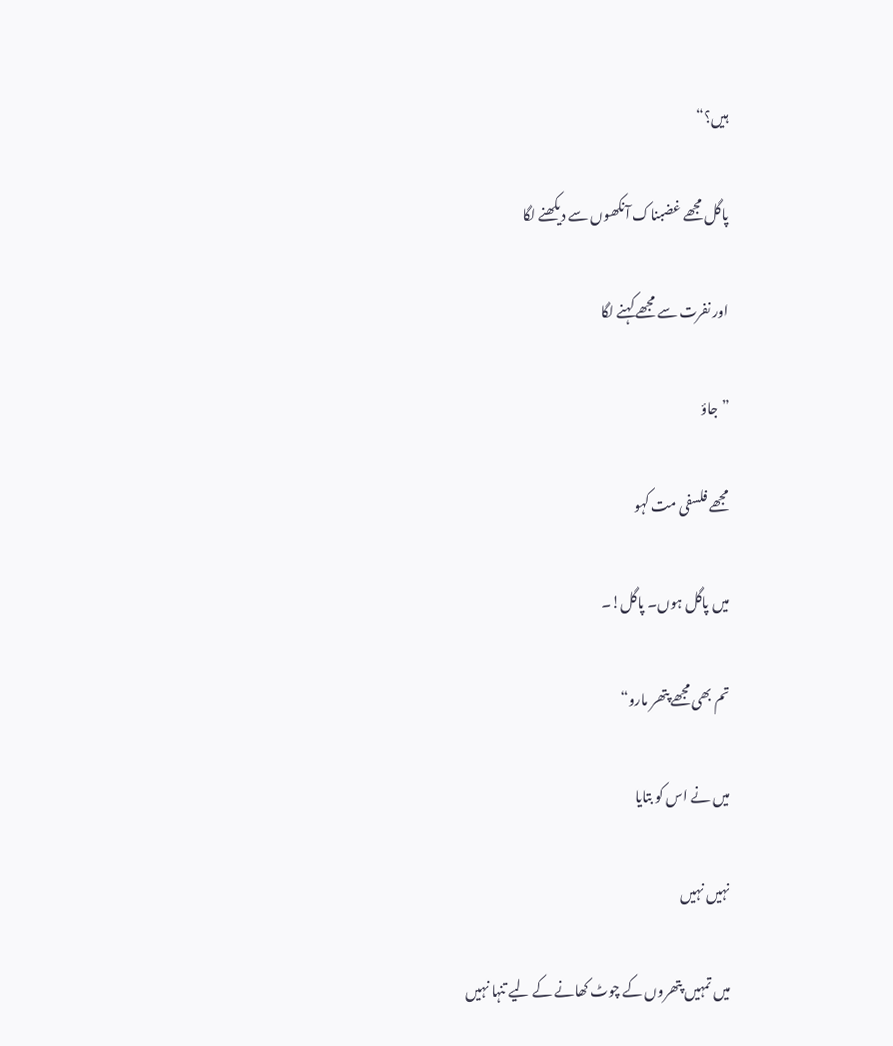ہیں؟“

پاگل مجھے غضبناک آنکھوں سے دیکھنے لگا

اور نفرت سے مجھے کہنے لگا

”جاؤ

مجھے فلسفی مت کہو

میں پاگل ہوں۔ پاگل!۔

تم بھی مجھے پتھر مارو“

میں نے اس کو بتایا

نہیں نہیں

میں تمہیں پتھروں کے چوٹ کھانے کے لیے تنہا نہیں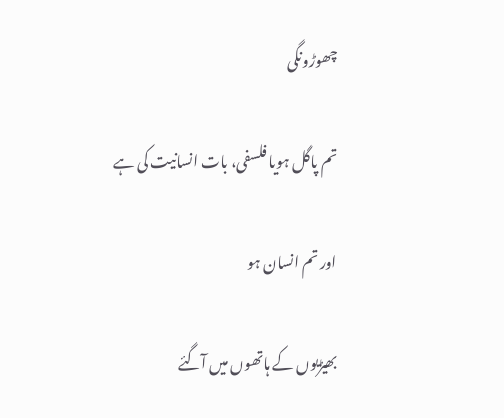چھوڑونگی

تم پاگل ہویا فلسفی، بات انسانیت کی ہے

اور تم انسان ہو

بھیڑیوں کے ہاتھوں میں آگئے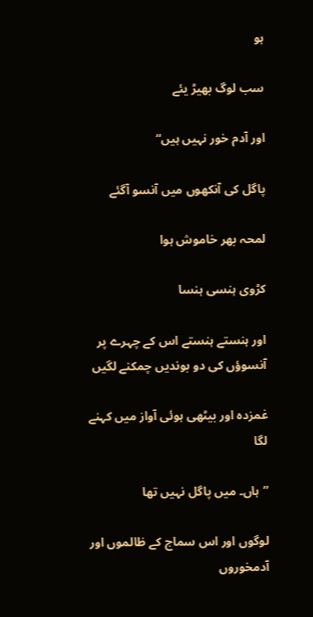ہو

سب لوگ بھیڑ یئے

اور آدم خور نہیں ہیں“

پاگل کی آنکھوں میں آنسو آگئے

لمحہ بھر خاموش ہوا

کڑوی ہنسی ہنسا

اور ہنستے ہنستے اس کے چہرے پر آنسوؤں کی دو بوندیں چمکنے لگیں

غمزدہ اور بیٹھی ہوئی آواز میں کہنے لگا

”ہاں۔ میں پاگل نہیں تھا

لوگوں اور اس سماج کے ظالموں اور آدمخوروں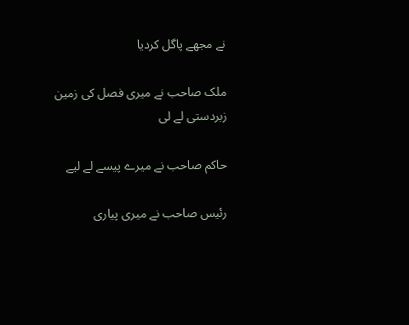نے مجھے پاگل کردیا

ملک صاحب نے میری فصل کی زمین زبردستی لے لی

حاکم صاحب نے میرے پیسے لے لیے

رئیس صاحب نے میری پیاری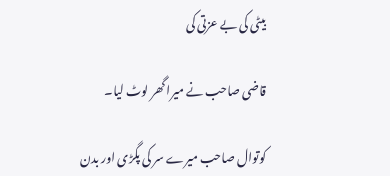بیٹی کی بے عزتی کی

قاضی صاحب نے میرا گھر لوٹ لیا۔

کوتوال صاحب میرے سر کی پگڑی اور بدن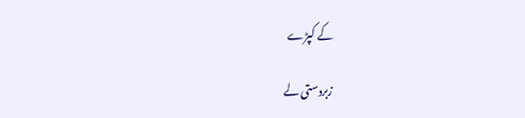کے کپڑے

زبردستی لے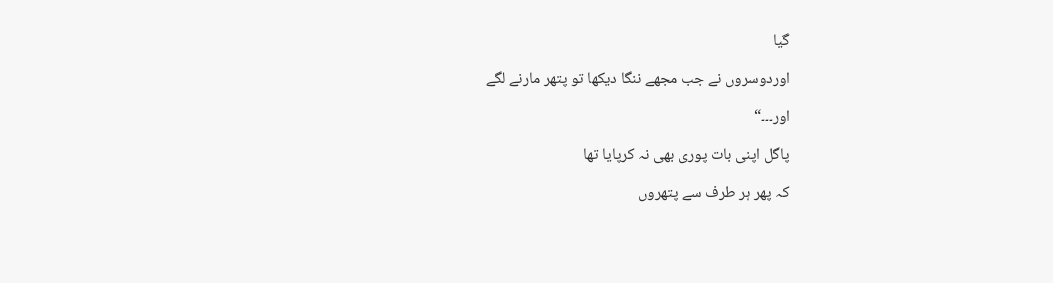گیا

اوردوسروں نے جب مجھے ننگا دیکھا تو پتھر مارنے لگے

اور۔۔۔“

پاگل اپنی بات پوری بھی نہ کرپایا تھا

کہ پھر ہر طرف سے پتھروں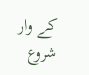کے وار شروع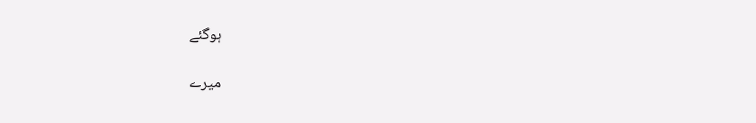ہوگئے

میرے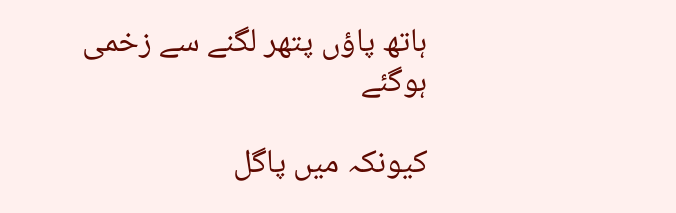ہاتھ پاؤں پتھر لگنے سے زخمی ہوگئے

کیونکہ میں پاگل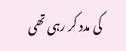کی مدد کر رہی تھی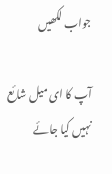جواب لکھیں

آپ کا ای میل شائع نہیں کیا جائے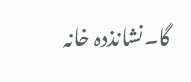گا۔نشانذدہ خانہ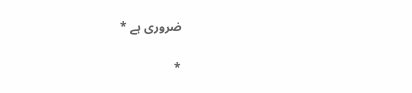ضروری ہے *

*